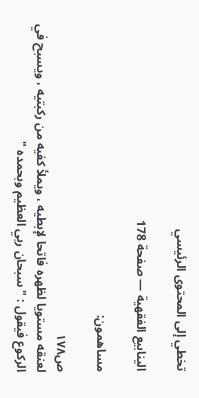تخطي إلى المحتوى الرئيسي

الينابيع الفقهية — صفحة 178

مساهمون:

ص١٧٨
لعنقه مستويا لظهره فاتحا لإبطيه ، ويملأ كفيه من ركبتيه ، ويسبح في الركوع فيقول : " سبحان ربي العظيم وبحمده "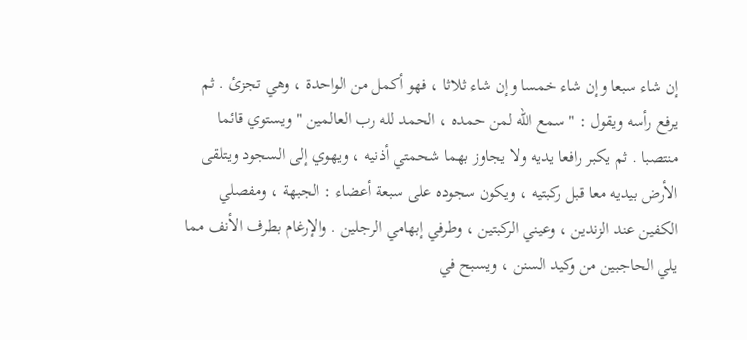إن شاء سبعا وإن شاء خمسا وإن شاء ثلاثا ، فهو أكمل من الواحدة ، وهي تجزئ . ثم يرفع رأسه ويقول : " سمع الله لمن حمده ، الحمد لله رب العالمين " ويستوي قائما منتصبا . ثم يكبر رافعا يديه ولا يجاوز بهما شحمتي أذنيه ، ويهوي إلى السجود ويتلقى الأرض بيديه معا قبل ركبتيه ، ويكون سجوده على سبعة أعضاء : الجبهة ، ومفصلي الكفين عند الزندين ، وعيني الركبتين ، وطرفي إبهامي الرجلين . والإرغام بطرف الأنف مما يلي الحاجبين من وكيد السنن ، ويسبح في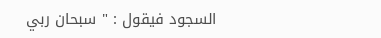السجود فيقول : " سبحان ربي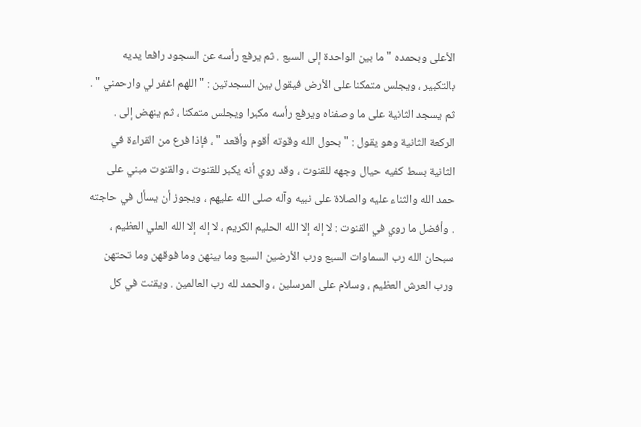الأعلى وبحمده " ما بين الواحدة إلى السبع . ثم يرفع رأسه عن السجود رافعا يديه بالتكبير ، ويجلس متمكنا على الأرض فيقول بين السجدتين : " اللهم اغفر لي وارحمني " . ثم يسجد الثانية على ما وصفناه ويرفع رأسه مكبرا ويجلس متمكنا ، ثم ينهض إلى . الركعة الثانية وهو يقول : " بحول الله وقوته أقوم وأقعد " ، فإذا فرع من القراءة في الثانية بسط كفيه حيال وجهه للقنوت ، وقد روي أنه يكبر للقنوت ، والقنوت مبني على حمد الله والثناء عليه والصلاة على نبيه وآله صلى الله عليهم ، ويجوز أن يسأل في حاجته . وأفضل ما روي في القنوت : لا إله إلا الله الحليم الكريم ، لا إله إلا الله العلي العظيم ، سبحان الله رب السماوات السبع ورب الأرضين السبع وما بينهن وما فوقهن وما تحتهن ورب العرش العظيم ، وسلام على المرسلين ، والحمد لله رب العالمين . ويقنت في كل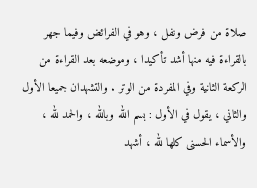صلاة من فرض ونفل ، وهو في الفرائض وفيما جهر بالقراءة فيه منها أشد تأكيدا ، وموضعه بعد القراءة من الركعة الثانية وفي المفردة من الوتر . والتشهدان جميعا الأول والثاني ، يقول في الأول : بسم الله وبالله ، والحمد لله ، والأسماء الحسنى كلها لله ، أشهد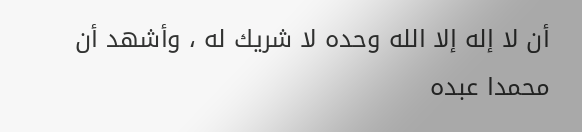أن لا إله إلا الله وحده لا شريك له ، وأشهد أن محمدا عبده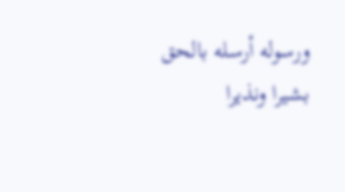ورسوله أرسله بالحق بشيرا ونذيرا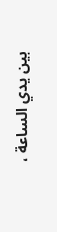بين يدي الساعة ،